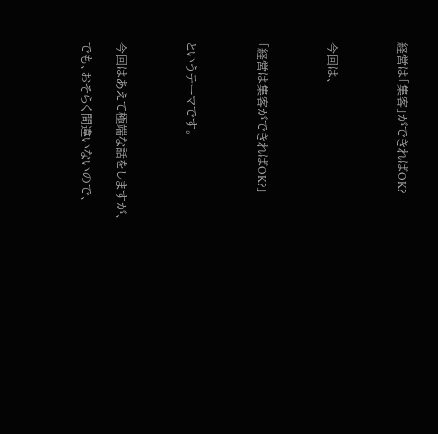経営は「集客」ができればOK?



今回は、



「経営は集客ができればOK?」



というテーマです。



今回はあえて極端な話をしますが、

でも、おそらく間違いないので、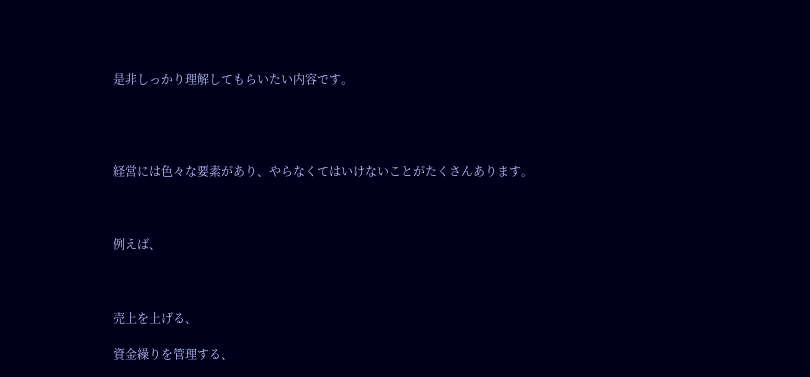是非しっかり理解してもらいたい内容です。




経営には色々な要素があり、やらなくてはいけないことがたくさんあります。



例えば、



売上を上げる、

資金繰りを管理する、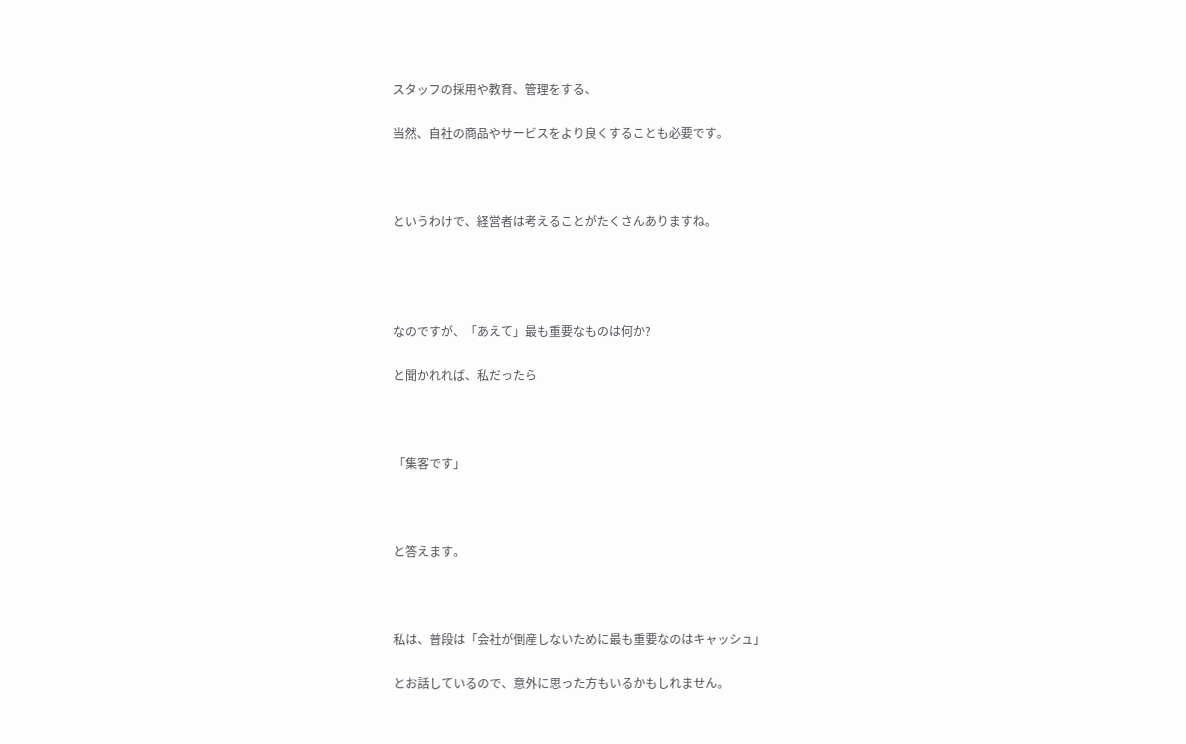スタッフの採用や教育、管理をする、

当然、自社の商品やサービスをより良くすることも必要です。



というわけで、経営者は考えることがたくさんありますね。




なのですが、「あえて」最も重要なものは何か?

と聞かれれば、私だったら



「集客です」



と答えます。



私は、普段は「会社が倒産しないために最も重要なのはキャッシュ」

とお話しているので、意外に思った方もいるかもしれません。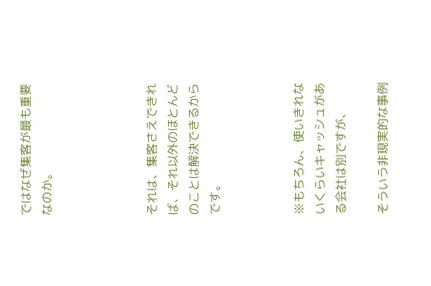ではなぜ集客が最も重要なのか。




それは、集客さえできれば、それ以外のほとんどのことは解決できるからです。



※もちろん、使いきれないくらいキャッシュがある会社は別ですが、

そういう非現実的な事例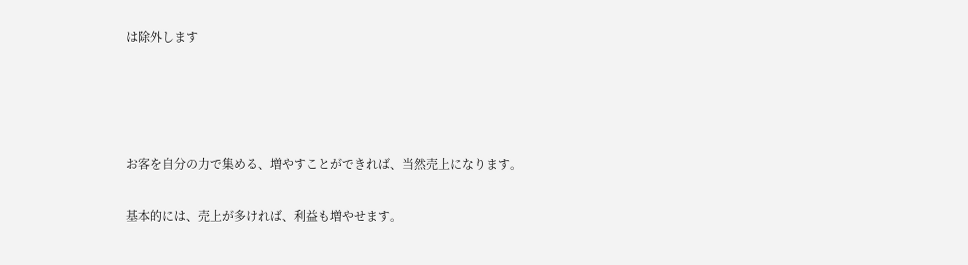は除外します




お客を自分の力で集める、増やすことができれば、当然売上になります。

基本的には、売上が多ければ、利益も増やせます。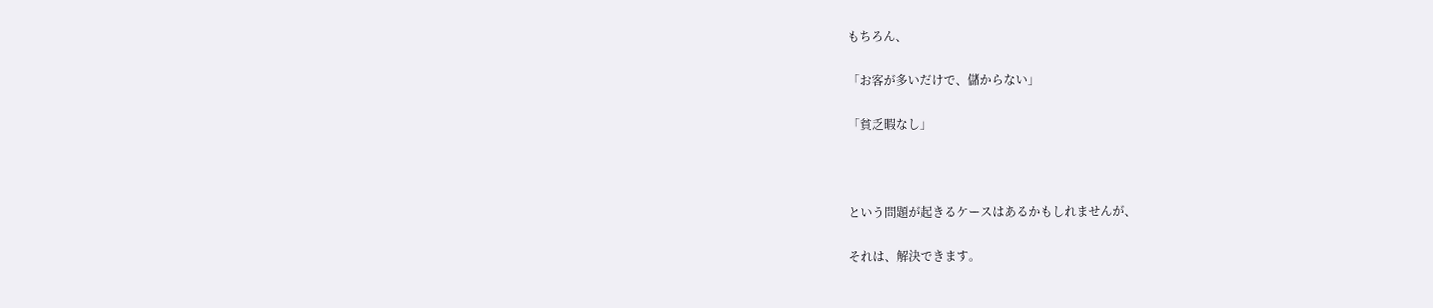もちろん、

「お客が多いだけで、儲からない」

「貧乏暇なし」



という問題が起きるケースはあるかもしれませんが、

それは、解決できます。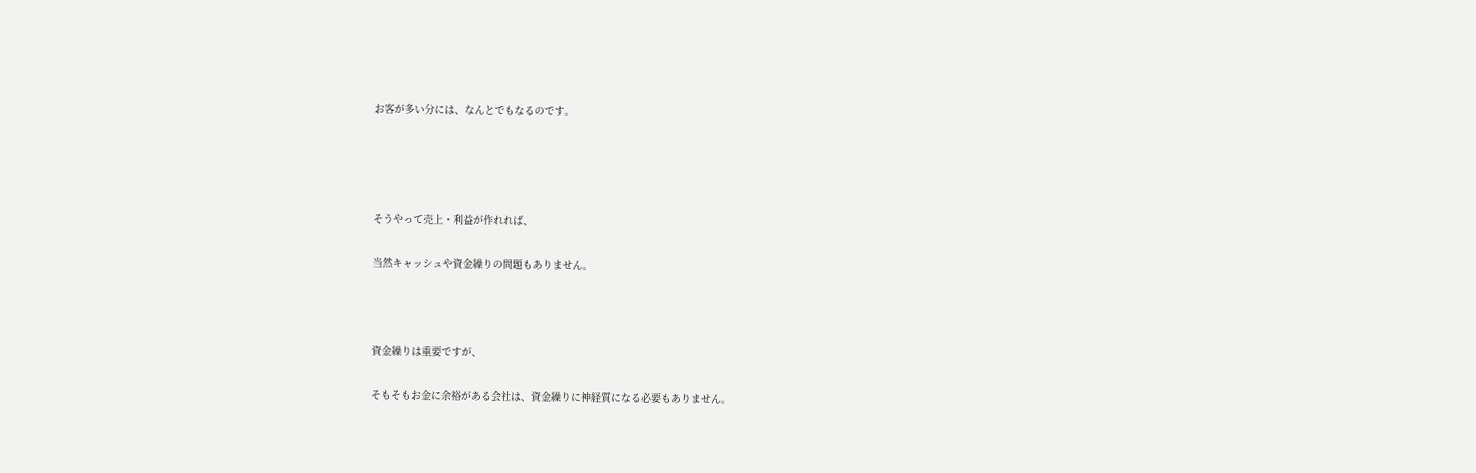お客が多い分には、なんとでもなるのです。




そうやって売上・利益が作れれば、

当然キャッシュや資金繰りの問題もありません。



資金繰りは重要ですが、

そもそもお金に余裕がある会社は、資金繰りに神経質になる必要もありません。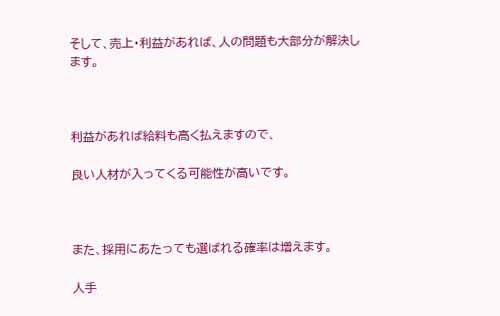そして、売上・利益があれば、人の問題も大部分が解決します。



利益があれば給料も高く払えますので、

良い人材が入ってくる可能性が高いです。



また、採用にあたっても選ばれる確率は増えます。

人手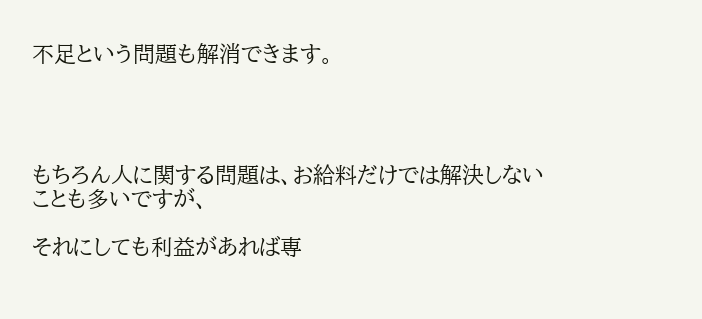不足という問題も解消できます。




もちろん人に関する問題は、お給料だけでは解決しないことも多いですが、

それにしても利益があれば専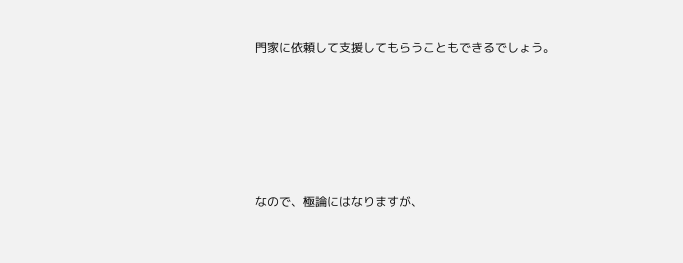門家に依頼して支援してもらうこともできるでしょう。





なので、極論にはなりますが、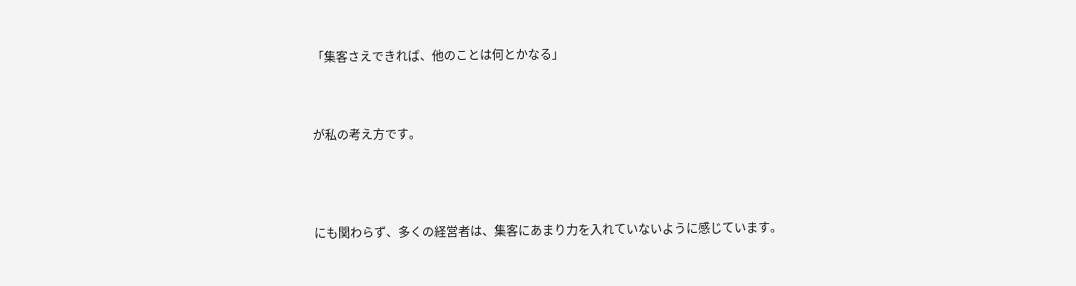「集客さえできれば、他のことは何とかなる」



が私の考え方です。




にも関わらず、多くの経営者は、集客にあまり力を入れていないように感じています。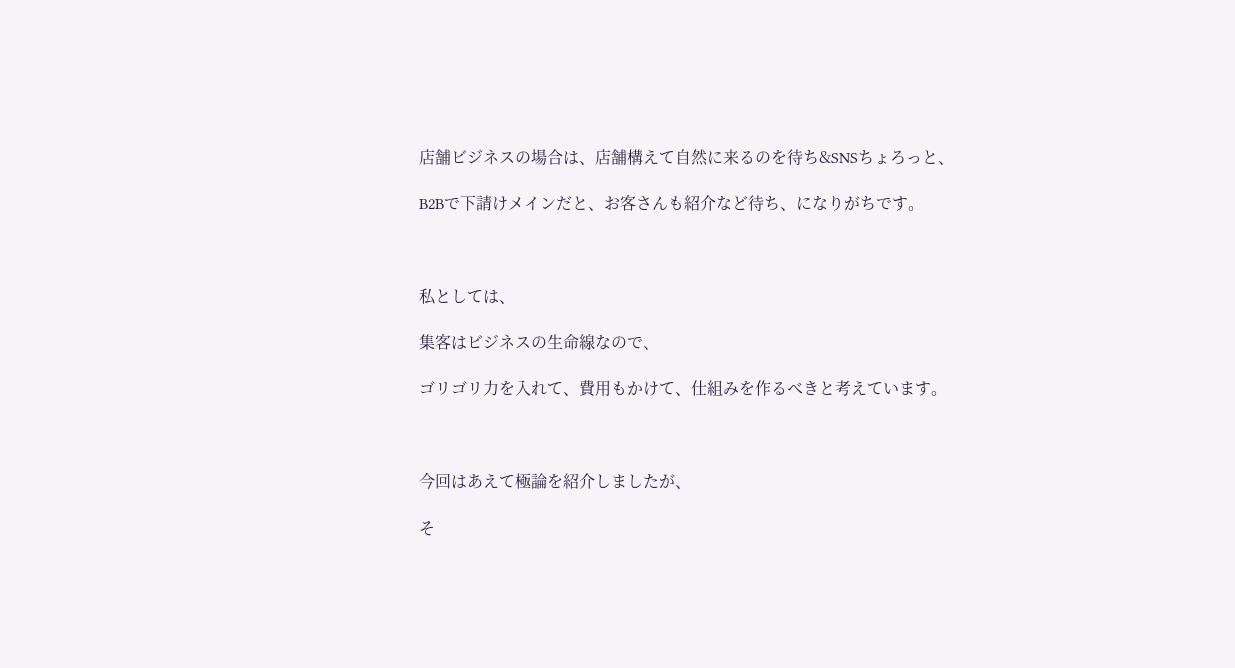店舗ビジネスの場合は、店舗構えて自然に来るのを待ち&SNSちょろっと、

B2Bで下請けメインだと、お客さんも紹介など待ち、になりがちです。



私としては、

集客はビジネスの生命線なので、

ゴリゴリ力を入れて、費用もかけて、仕組みを作るべきと考えています。



今回はあえて極論を紹介しましたが、

そ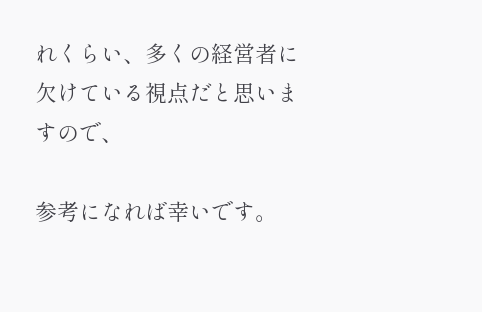れくらい、多くの経営者に欠けている視点だと思いますので、

参考になれば幸いです。